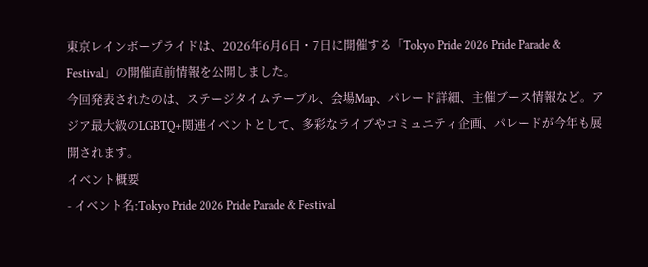東京レインボープライドは、2026年6月6日・7日に開催する「Tokyo Pride 2026 Pride Parade & Festival」の開催直前情報を公開しました。
今回発表されたのは、ステージタイムテーブル、会場Map、パレード詳細、主催ブース情報など。アジア最大級のLGBTQ+関連イベントとして、多彩なライブやコミュニティ企画、パレードが今年も展開されます。
イベント概要
- イベント名:Tokyo Pride 2026 Pride Parade & Festival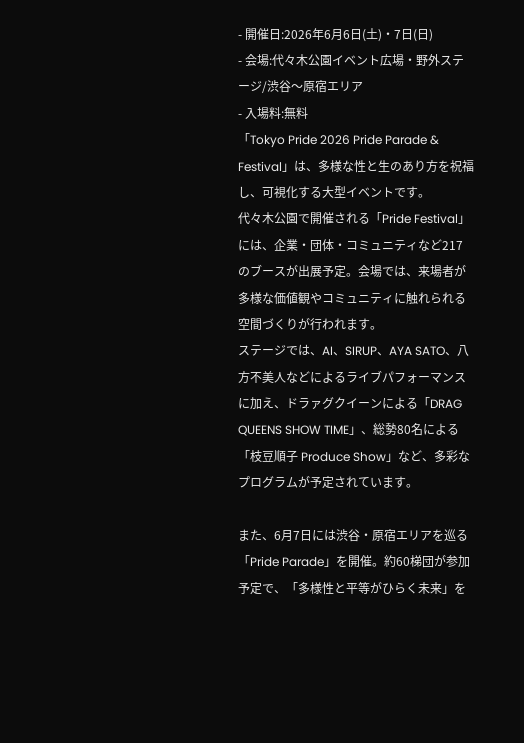- 開催日:2026年6月6日(土)・7日(日)
- 会場:代々木公園イベント広場・野外ステージ/渋谷〜原宿エリア
- 入場料:無料
「Tokyo Pride 2026 Pride Parade & Festival」は、多様な性と生のあり方を祝福し、可視化する大型イベントです。
代々木公園で開催される「Pride Festival」には、企業・団体・コミュニティなど217のブースが出展予定。会場では、来場者が多様な価値観やコミュニティに触れられる空間づくりが行われます。
ステージでは、AI、SIRUP、AYA SATO、八方不美人などによるライブパフォーマンスに加え、ドラァグクイーンによる「DRAG QUEENS SHOW TIME」、総勢80名による「枝豆順子 Produce Show」など、多彩なプログラムが予定されています。

また、6月7日には渋谷・原宿エリアを巡る「Pride Parade」を開催。約60梯団が参加予定で、「多様性と平等がひらく未来」を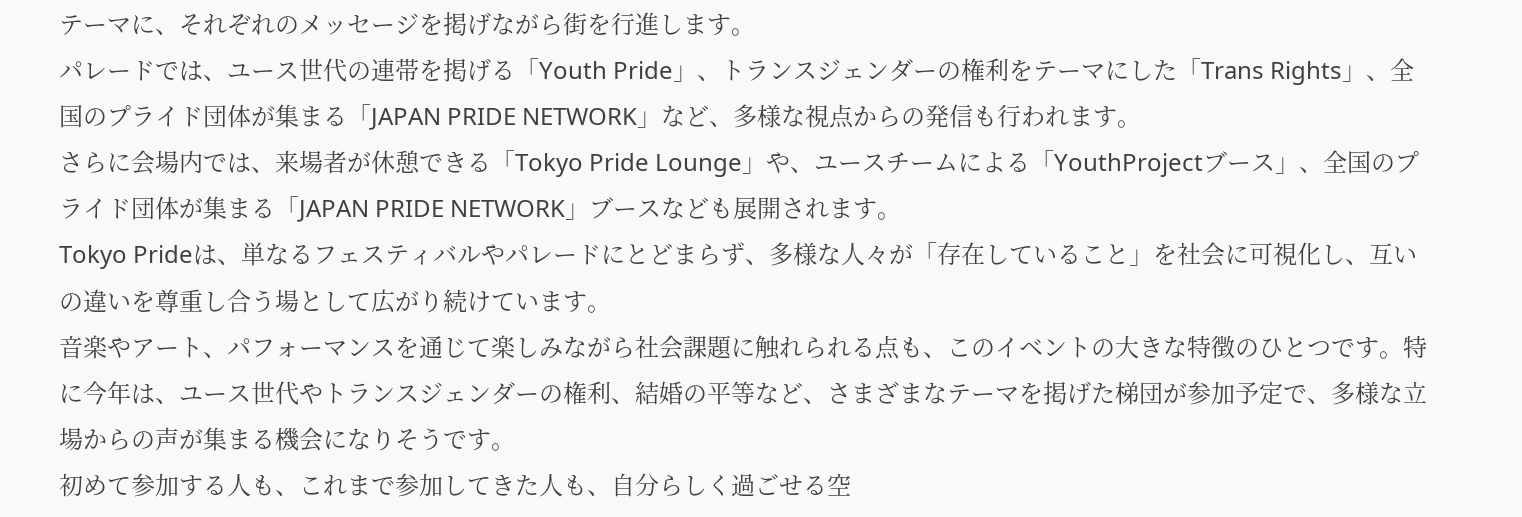テーマに、それぞれのメッセージを掲げながら街を行進します。
パレードでは、ユース世代の連帯を掲げる「Youth Pride」、トランスジェンダーの権利をテーマにした「Trans Rights」、全国のプライド団体が集まる「JAPAN PRIDE NETWORK」など、多様な視点からの発信も行われます。
さらに会場内では、来場者が休憩できる「Tokyo Pride Lounge」や、ユースチームによる「YouthProjectブース」、全国のプライド団体が集まる「JAPAN PRIDE NETWORK」ブースなども展開されます。
Tokyo Prideは、単なるフェスティバルやパレードにとどまらず、多様な人々が「存在していること」を社会に可視化し、互いの違いを尊重し合う場として広がり続けています。
音楽やアート、パフォーマンスを通じて楽しみながら社会課題に触れられる点も、このイベントの大きな特徴のひとつです。特に今年は、ユース世代やトランスジェンダーの権利、結婚の平等など、さまざまなテーマを掲げた梯団が参加予定で、多様な立場からの声が集まる機会になりそうです。
初めて参加する人も、これまで参加してきた人も、自分らしく過ごせる空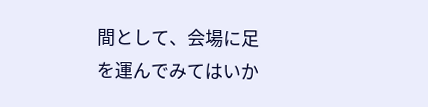間として、会場に足を運んでみてはいか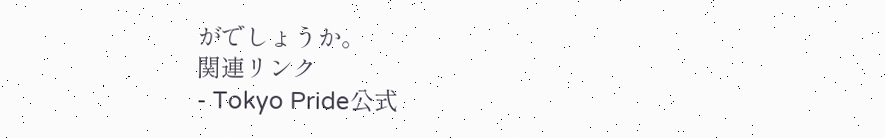がでしょうか。
関連リンク
- Tokyo Pride公式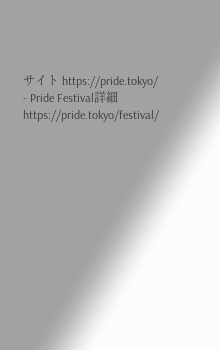サイト https://pride.tokyo/
- Pride Festival詳細 https://pride.tokyo/festival/